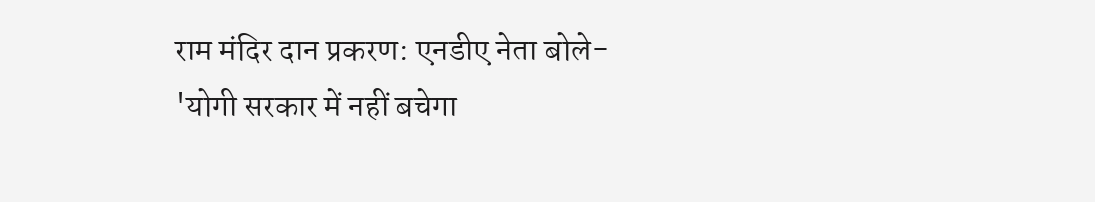राम मंदिर दान प्रकरण: एनडीए नेता बोले- 'योगी सरकार में नहीं बचेगा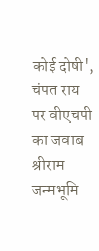कोई दोषी', चंपत राय पर वीएचपी का जवाब
श्रीराम जन्मभूमि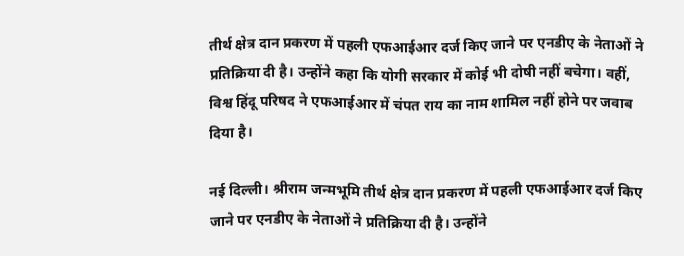तीर्थ क्षेत्र दान प्रकरण में पहली एफआईआर दर्ज किए जाने पर एनडीए के नेताओं ने प्रतिक्रिया दी है। उन्होंने कहा कि योगी सरकार में कोई भी दोषी नहीं बचेगा। वहीं, विश्व हिंदू परिषद ने एफआईआर में चंपत राय का नाम शामिल नहीं होने पर जवाब दिया है।

नई दिल्ली। श्रीराम जन्मभूमि तीर्थ क्षेत्र दान प्रकरण में पहली एफआईआर दर्ज किए जाने पर एनडीए के नेताओं ने प्रतिक्रिया दी है। उन्होंने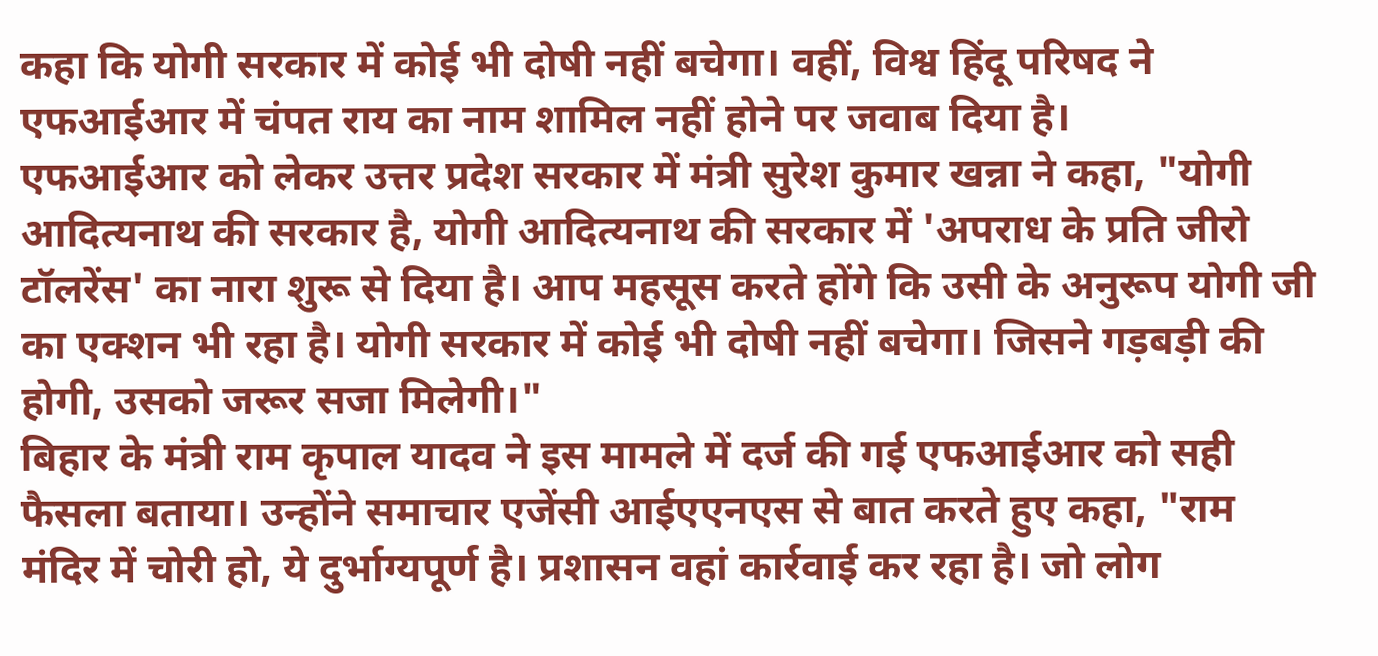कहा कि योगी सरकार में कोई भी दोषी नहीं बचेगा। वहीं, विश्व हिंदू परिषद ने एफआईआर में चंपत राय का नाम शामिल नहीं होने पर जवाब दिया है।
एफआईआर को लेकर उत्तर प्रदेश सरकार में मंत्री सुरेश कुमार खन्ना ने कहा, "योगी आदित्यनाथ की सरकार है, योगी आदित्यनाथ की सरकार में 'अपराध के प्रति जीरो टॉलरेंस' का नारा शुरू से दिया है। आप महसूस करते होंगे कि उसी के अनुरूप योगी जी का एक्शन भी रहा है। योगी सरकार में कोई भी दोषी नहीं बचेगा। जिसने गड़बड़ी की होगी, उसको जरूर सजा मिलेगी।"
बिहार के मंत्री राम कृपाल यादव ने इस मामले में दर्ज की गई एफआईआर को सही फैसला बताया। उन्होंने समाचार एजेंसी आईएएनएस से बात करते हुए कहा, "राम मंदिर में चोरी हो, ये दुर्भाग्यपूर्ण है। प्रशासन वहां कार्रवाई कर रहा है। जो लोग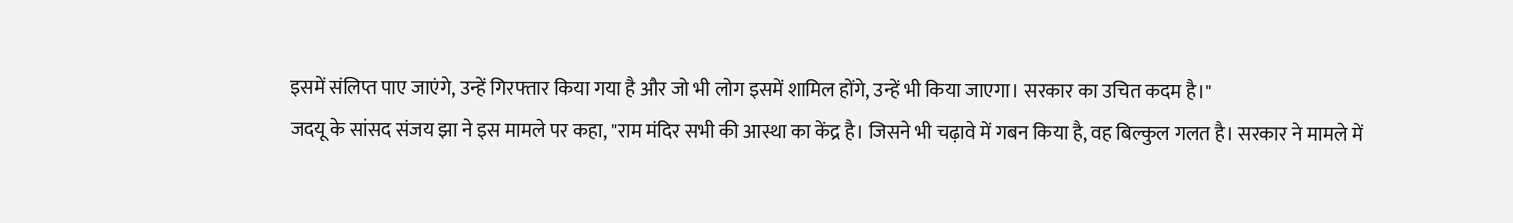इसमें संलिप्त पाए जाएंगे, उन्हें गिरफ्तार किया गया है और जो भी लोग इसमें शामिल होंगे, उन्हें भी किया जाएगा। सरकार का उचित कदम है।"
जदयू के सांसद संजय झा ने इस मामले पर कहा, "राम मंदिर सभी की आस्था का केंद्र है। जिसने भी चढ़ावे में गबन किया है, वह बिल्कुल गलत है। सरकार ने मामले में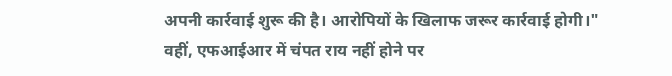अपनी कार्रवाई शुरू की है। आरोपियों के खिलाफ जरूर कार्रवाई होगी।"
वहीं, एफआईआर में चंपत राय नहीं होने पर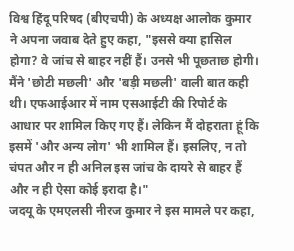विश्व हिंदू परिषद (बीएचपी) के अध्यक्ष आलोक कुमार ने अपना जवाब देते हुए कहा, "इससे क्या हासिल होगा? वे जांच से बाहर नहीं हैं। उनसे भी पूछताछ होगी। मैंने 'छोटी मछली' और 'बड़ी मछली' वाली बात कही थी। एफआईआर में नाम एसआईटी की रिपोर्ट के आधार पर शामिल किए गए हैं। लेकिन मैं दोहराता हूं कि इसमें 'और अन्य लोग' भी शामिल हैं। इसलिए, न तो चंपत और न ही अनिल इस जांच के दायरे से बाहर हैं और न ही ऐसा कोई इरादा है।"
जदयू के एमएलसी नीरज कुमार ने इस मामले पर कहा,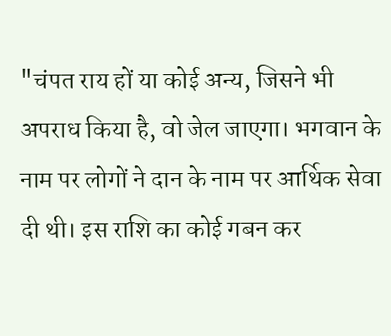"चंपत राय हों या कोई अन्य, जिसने भी अपराध किया है, वो जेल जाएगा। भगवान के नाम पर लोगों ने दान के नाम पर आर्थिक सेवा दी थी। इस राशि का कोई गबन कर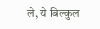ले, ये बिल्कुल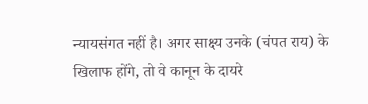न्यायसंगत नहीं है। अगर साक्ष्य उनके (चंपत राय) के खिलाफ होंगे, तो वे कानून के दायरे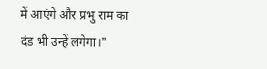में आएंगे और प्रभु राम का दंड भी उन्हें लगेगा।"